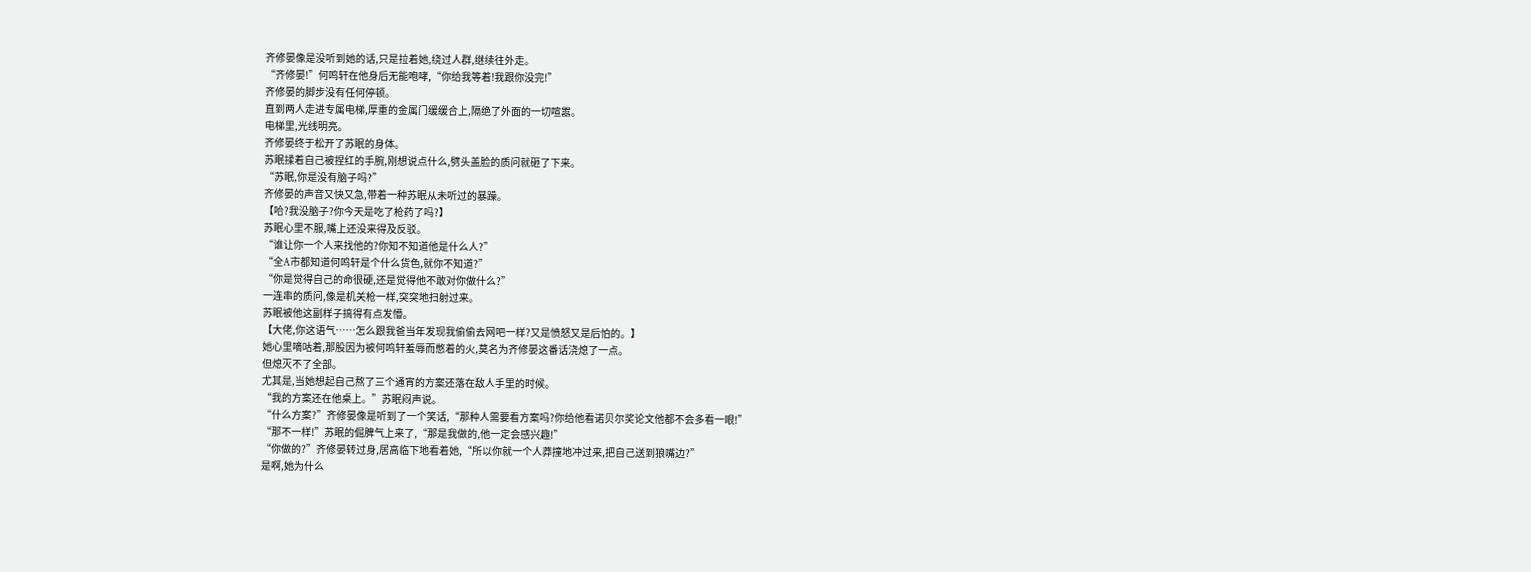齐修晏像是没听到她的话,只是拉着她,绕过人群,继续往外走。
“齐修晏!”何鸣轩在他身后无能咆哮,“你给我等着!我跟你没完!”
齐修晏的脚步没有任何停顿。
直到两人走进专属电梯,厚重的金属门缓缓合上,隔绝了外面的一切喧嚣。
电梯里,光线明亮。
齐修晏终于松开了苏眠的身体。
苏眠揉着自己被捏红的手腕,刚想说点什么,劈头盖脸的质问就砸了下来。
“苏眠,你是没有脑子吗?”
齐修晏的声音又快又急,带着一种苏眠从未听过的暴躁。
【哈?我没脑子?你今天是吃了枪药了吗?】
苏眠心里不服,嘴上还没来得及反驳。
“谁让你一个人来找他的?你知不知道他是什么人?”
“全A市都知道何鸣轩是个什么货色,就你不知道?”
“你是觉得自己的命很硬,还是觉得他不敢对你做什么?”
一连串的质问,像是机关枪一样,突突地扫射过来。
苏眠被他这副样子搞得有点发懵。
【大佬,你这语气……怎么跟我爸当年发现我偷偷去网吧一样?又是愤怒又是后怕的。】
她心里嘀咕着,那股因为被何鸣轩羞辱而憋着的火,莫名为齐修晏这番话浇熄了一点。
但熄灭不了全部。
尤其是,当她想起自己熬了三个通宵的方案还落在敌人手里的时候。
“我的方案还在他桌上。”苏眠闷声说。
“什么方案?”齐修晏像是听到了一个笑话,“那种人需要看方案吗?你给他看诺贝尔奖论文他都不会多看一眼!”
“那不一样!”苏眠的倔脾气上来了,“那是我做的,他一定会感兴趣!”
“你做的?”齐修晏转过身,居高临下地看着她,“所以你就一个人莽撞地冲过来,把自己送到狼嘴边?”
是啊,她为什么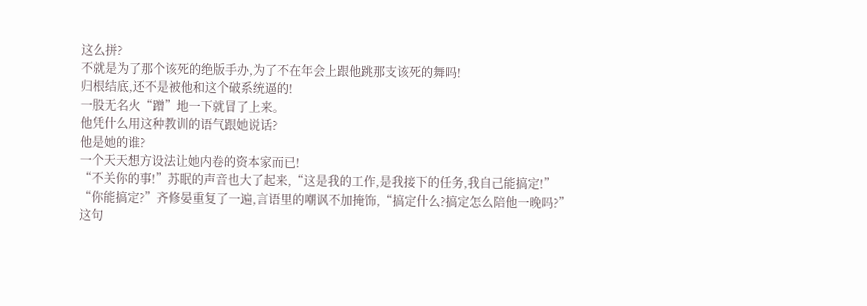这么拼?
不就是为了那个该死的绝版手办,为了不在年会上跟他跳那支该死的舞吗!
归根结底,还不是被他和这个破系统逼的!
一股无名火“蹭”地一下就冒了上来。
他凭什么用这种教训的语气跟她说话?
他是她的谁?
一个天天想方设法让她内卷的资本家而已!
“不关你的事!”苏眠的声音也大了起来,“这是我的工作,是我接下的任务,我自己能搞定!”
“你能搞定?”齐修晏重复了一遍,言语里的嘲讽不加掩饰,“搞定什么?搞定怎么陪他一晚吗?”
这句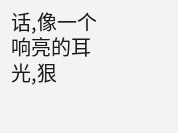话,像一个响亮的耳光,狠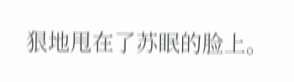狠地甩在了苏眠的脸上。